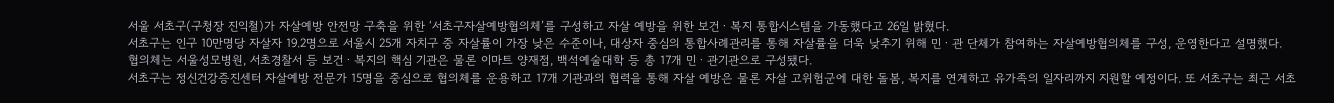서울 서초구(구청장 진익철)가 자살예방 안전망 구축을 위한 ‘서초구자살예방협의체’를 구성하고 자살 예방을 위한 보건ㆍ복지 통합시스템을 가동했다고 26일 밝혔다.
서초구는 인구 10만명당 자살자 19.2명으로 서울시 25개 자치구 중 자살률이 가장 낮은 수준이나, 대상자 중심의 통합사례관리를 통해 자살률을 더욱 낮추기 위해 민ㆍ관 단체가 참여하는 자살예방협의체를 구성, 운영한다고 설명했다.
협의체는 서울성모병원, 서초경찰서 등 보건ㆍ복지의 핵심 기관은 물론 이마트 양재점, 백석예술대학 등 총 17개 민ㆍ관기관으로 구성됐다.
서초구는 정신건강증진센터 자살예방 전문가 15명을 중심으로 협의체를 운용하고 17개 기관과의 협력을 통해 자살 예방은 물론 자살 고위험군에 대한 돌봄, 복지를 연계하고 유가족의 일자리까지 지원할 예정이다. 또 서초구는 최근 서초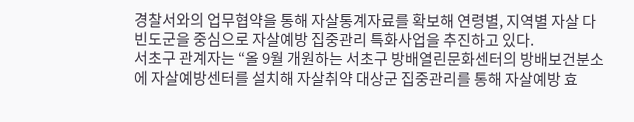경찰서와의 업무협약을 통해 자살통계자료를 확보해 연령별, 지역별 자살 다빈도군을 중심으로 자살예방 집중관리 특화사업을 추진하고 있다.
서초구 관계자는 “올 9월 개원하는 서초구 방배열린문화센터의 방배보건분소에 자살예방센터를 설치해 자살취약 대상군 집중관리를 통해 자살예방 효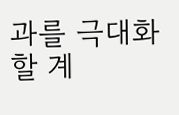과를 극대화할 계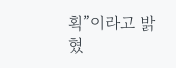획”이라고 밝혔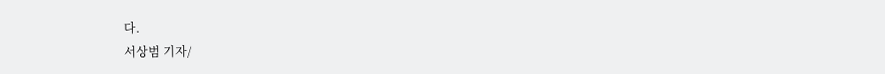다.
서상범 기자/